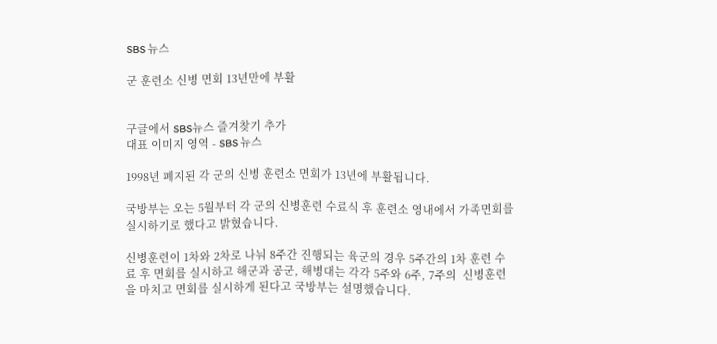SBS 뉴스

군 훈련소 신병 면회 13년만에 부활


구글에서 SBS뉴스 즐겨찾기 추가
대표 이미지 영역 - SBS 뉴스

1998년 폐지된 각 군의 신병 훈련소 면회가 13년에 부활됩니다.

국방부는 오는 5월부터 각 군의 신병훈련 수료식 후 훈련소 영내에서 가족면회를 실시하기로 했다고 밝혔습니다.

신병훈련이 1차와 2차로 나눠 8주간 진행되는 육군의 경우 5주간의 1차 훈련 수료 후 면회를 실시하고 해군과 공군, 해병대는 각각 5주와 6주, 7주의  신병훈련을 마치고 면회를 실시하게 된다고 국방부는 설명했습니다.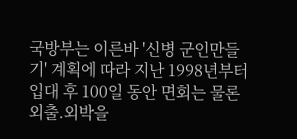국방부는 이른바 '신병 군인만들기' 계획에 따라 지난 1998년부터 입대 후 100일 동안 면회는 물론 외출.외박을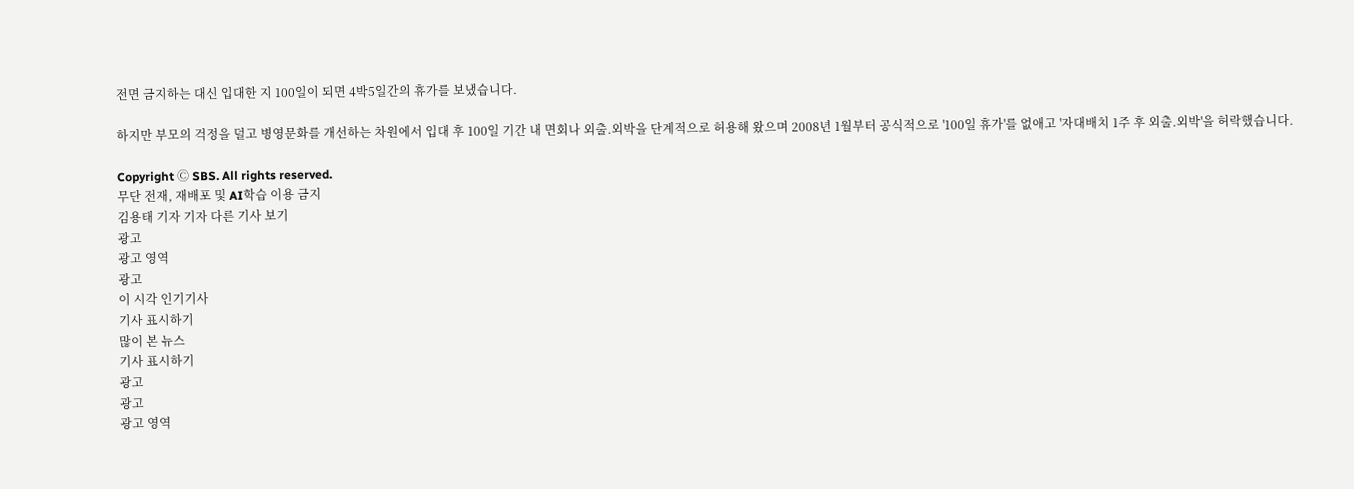전면 금지하는 대신 입대한 지 100일이 되면 4박5일간의 휴가를 보냈습니다.

하지만 부모의 걱정을 덜고 병영문화를 개선하는 차원에서 입대 후 100일 기간 내 면회나 외출.외박을 단계적으로 허용해 왔으며 2008년 1월부터 공식적으로 '100일 휴가'를 없애고 '자대배치 1주 후 외출.외박'을 허락했습니다.

Copyright Ⓒ SBS. All rights reserved.
무단 전재, 재배포 및 AI학습 이용 금지
김용태 기자 기자 다른 기사 보기
광고
광고 영역
광고
이 시각 인기기사
기사 표시하기
많이 본 뉴스
기사 표시하기
광고
광고
광고 영역